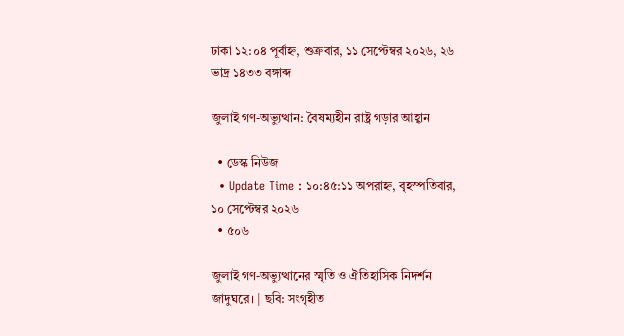ঢাকা ১২:০৪ পূর্বাহ্ন, শুক্রবার, ১১ সেপ্টেম্বর ২০২৬, ২৬ ভাদ্র ১৪৩৩ বঙ্গাব্দ

জুলাই গণ-অভ্যুত্থান: বৈষম্যহীন রাষ্ট্র গড়ার আহ্বান

  • ডেস্ক নিউজ
  • Update Time : ১০:৪৫:১১ অপরাহ্ন, বৃহস্পতিবার, ১০ সেপ্টেম্বর ২০২৬
  • ৫০৬

জুলাই গণ-অভ্যুত্থানের স্মৃতি ও ঐতিহাসিক নিদর্শন জাদুঘরে। | ছবি: সংগৃহীত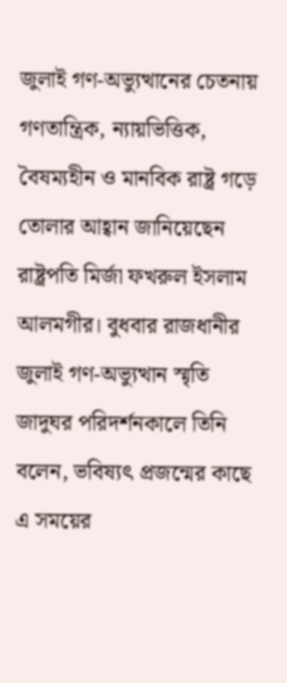জুলাই গণ-অভ্যুত্থানের চেতনায় গণতান্ত্রিক, ন্যায়ভিত্তিক, বৈষম্যহীন ও মানবিক রাষ্ট্র গড়ে তোলার আহ্বান জানিয়েছেন রাষ্ট্রপতি মির্জা ফখরুল ইসলাম আলমগীর। বুধবার রাজধানীর জুলাই গণ-অভ্যুত্থান স্মৃতি জাদুঘর পরিদর্শনকালে তিনি বলেন, ভবিষ্যৎ প্রজন্মের কাছে এ সময়ের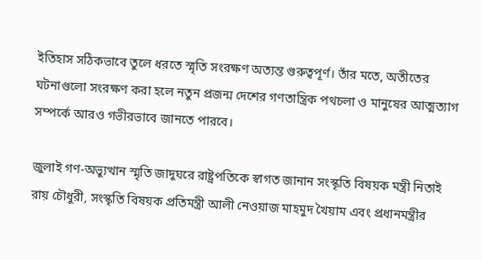ইতিহাস সঠিকভাবে তুলে ধরতে স্মৃতি সংরক্ষণ অত্যন্ত গুরুত্বপূর্ণ। তাঁর মতে, অতীতের ঘটনাগুলো সংরক্ষণ করা হলে নতুন প্রজন্ম দেশের গণতান্ত্রিক পথচলা ও মানুষের আত্মত্যাগ সম্পর্কে আরও গভীরভাবে জানতে পারবে।

জুলাই গণ-অভ্যুত্থান স্মৃতি জাদুঘরে রাষ্ট্রপতিকে স্বাগত জানান সংস্কৃতি বিষয়ক মন্ত্রী নিতাই রায় চৌধুরী, সংস্কৃতি বিষয়ক প্রতিমন্ত্রী আলী নেওয়াজ মাহমুদ খৈয়াম এবং প্রধানমন্ত্রীর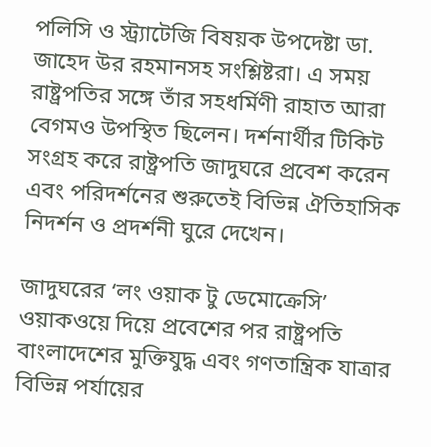পলিসি ও স্ট্র্যাটেজি বিষয়ক উপদেষ্টা ডা. জাহেদ উর রহমানসহ সংশ্লিষ্টরা। এ সময় রাষ্ট্রপতির সঙ্গে তাঁর সহধর্মিণী রাহাত আরা বেগমও উপস্থিত ছিলেন। দর্শনার্থীর টিকিট সংগ্রহ করে রাষ্ট্রপতি জাদুঘরে প্রবেশ করেন এবং পরিদর্শনের শুরুতেই বিভিন্ন ঐতিহাসিক নিদর্শন ও প্রদর্শনী ঘুরে দেখেন।

জাদুঘরের ‘লং ওয়াক টু ডেমোক্রেসি’ ওয়াকওয়ে দিয়ে প্রবেশের পর রাষ্ট্রপতি বাংলাদেশের মুক্তিযুদ্ধ এবং গণতান্ত্রিক যাত্রার বিভিন্ন পর্যায়ের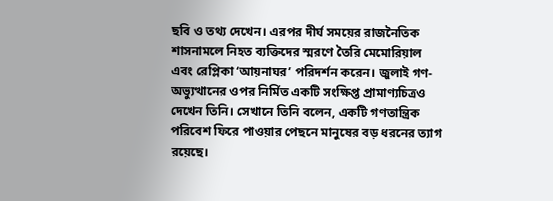ছবি ও তথ্য দেখেন। এরপর দীর্ঘ সময়ের রাজনৈতিক শাসনামলে নিহত ব্যক্তিদের স্মরণে তৈরি মেমোরিয়াল এবং রেপ্লিকা ‘আয়নাঘর’ পরিদর্শন করেন। জুলাই গণ-অভ্যুত্থানের ওপর নির্মিত একটি সংক্ষিপ্ত প্রামাণ্যচিত্রও দেখেন তিনি। সেখানে তিনি বলেন, একটি গণতান্ত্রিক পরিবেশ ফিরে পাওয়ার পেছনে মানুষের বড় ধরনের ত্যাগ রয়েছে।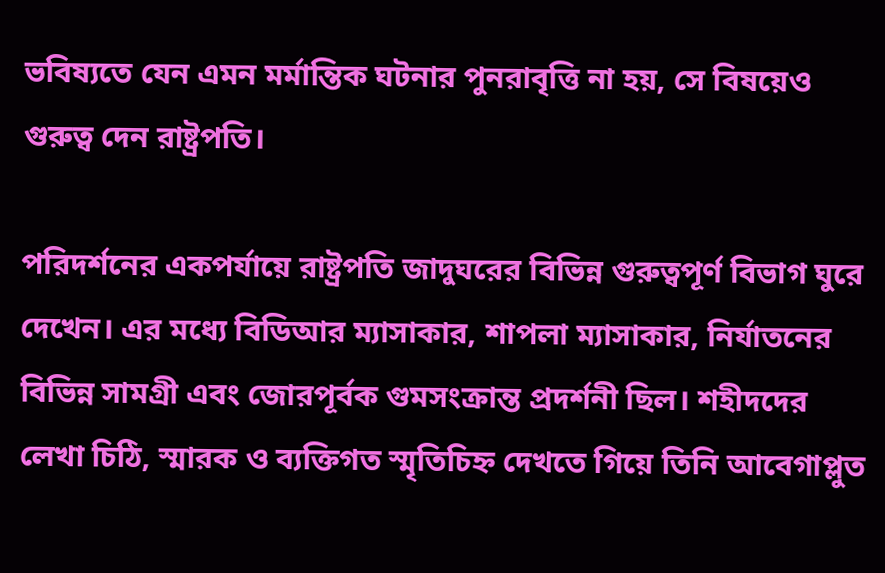ভবিষ্যতে যেন এমন মর্মান্তিক ঘটনার পুনরাবৃত্তি না হয়, সে বিষয়েও গুরুত্ব দেন রাষ্ট্রপতি।

পরিদর্শনের একপর্যায়ে রাষ্ট্রপতি জাদুঘরের বিভিন্ন গুরুত্বপূর্ণ বিভাগ ঘুরে দেখেন। এর মধ্যে বিডিআর ম্যাসাকার, শাপলা ম্যাসাকার, নির্যাতনের বিভিন্ন সামগ্রী এবং জোরপূর্বক গুমসংক্রান্ত প্রদর্শনী ছিল। শহীদদের লেখা চিঠি, স্মারক ও ব্যক্তিগত স্মৃতিচিহ্ন দেখতে গিয়ে তিনি আবেগাপ্লুত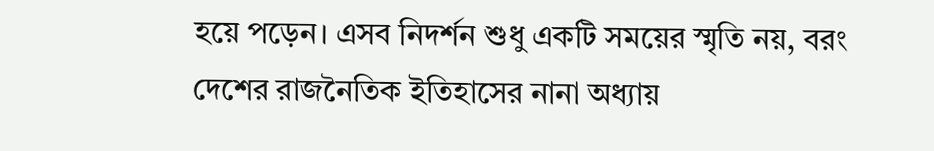হয়ে পড়েন। এসব নিদর্শন শুধু একটি সময়ের স্মৃতি নয়, বরং দেশের রাজনৈতিক ইতিহাসের নানা অধ্যায়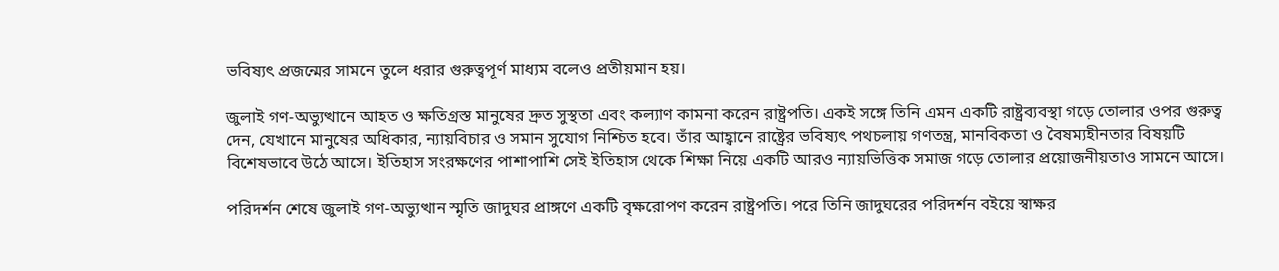ভবিষ্যৎ প্রজন্মের সামনে তুলে ধরার গুরুত্বপূর্ণ মাধ্যম বলেও প্রতীয়মান হয়।

জুলাই গণ-অভ্যুত্থানে আহত ও ক্ষতিগ্রস্ত মানুষের দ্রুত সুস্থতা এবং কল্যাণ কামনা করেন রাষ্ট্রপতি। একই সঙ্গে তিনি এমন একটি রাষ্ট্রব্যবস্থা গড়ে তোলার ওপর গুরুত্ব দেন, যেখানে মানুষের অধিকার, ন্যায়বিচার ও সমান সুযোগ নিশ্চিত হবে। তাঁর আহ্বানে রাষ্ট্রের ভবিষ্যৎ পথচলায় গণতন্ত্র, মানবিকতা ও বৈষম্যহীনতার বিষয়টি বিশেষভাবে উঠে আসে। ইতিহাস সংরক্ষণের পাশাপাশি সেই ইতিহাস থেকে শিক্ষা নিয়ে একটি আরও ন্যায়ভিত্তিক সমাজ গড়ে তোলার প্রয়োজনীয়তাও সামনে আসে।

পরিদর্শন শেষে জুলাই গণ-অভ্যুত্থান স্মৃতি জাদুঘর প্রাঙ্গণে একটি বৃক্ষরোপণ করেন রাষ্ট্রপতি। পরে তিনি জাদুঘরের পরিদর্শন বইয়ে স্বাক্ষর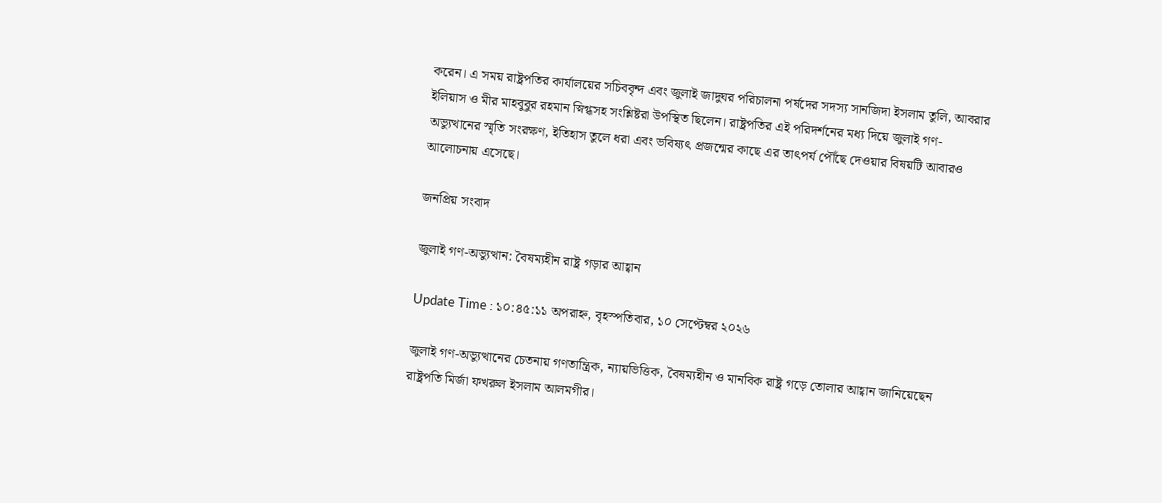করেন। এ সময় রাষ্ট্রপতির কার্যালয়ের সচিববৃন্দ এবং জুলাই জাদুঘর পরিচালনা পর্ষদের সদস্য সানজিদা ইসলাম তুলি, আবরার ইলিয়াস ও মীর মাহবুবুর রহমান স্নিগ্ধসহ সংশ্লিষ্টরা উপস্থিত ছিলেন। রাষ্ট্রপতির এই পরিদর্শনের মধ্য দিয়ে জুলাই গণ-অভ্যুত্থানের স্মৃতি সংরক্ষণ, ইতিহাস তুলে ধরা এবং ভবিষ্যৎ প্রজন্মের কাছে এর তাৎপর্য পৌঁছে দেওয়ার বিষয়টি আবারও আলোচনায় এসেছে।

জনপ্রিয় সংবাদ

জুলাই গণ-অভ্যুত্থান: বৈষম্যহীন রাষ্ট্র গড়ার আহ্বান

Update Time : ১০:৪৫:১১ অপরাহ্ন, বৃহস্পতিবার, ১০ সেপ্টেম্বর ২০২৬

জুলাই গণ-অভ্যুত্থানের চেতনায় গণতান্ত্রিক, ন্যায়ভিত্তিক, বৈষম্যহীন ও মানবিক রাষ্ট্র গড়ে তোলার আহ্বান জানিয়েছেন রাষ্ট্রপতি মির্জা ফখরুল ইসলাম আলমগীর।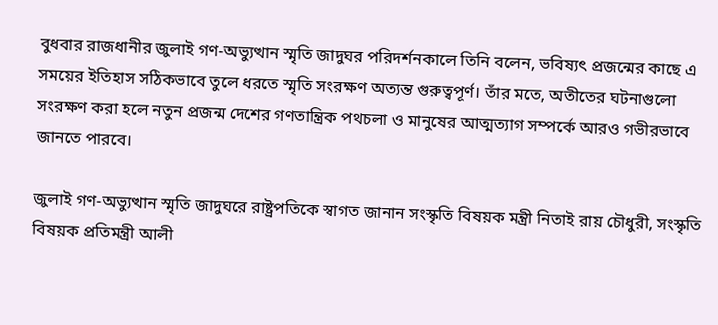বুধবার রাজধানীর জুলাই গণ-অভ্যুত্থান স্মৃতি জাদুঘর পরিদর্শনকালে তিনি বলেন, ভবিষ্যৎ প্রজন্মের কাছে এ সময়ের ইতিহাস সঠিকভাবে তুলে ধরতে স্মৃতি সংরক্ষণ অত্যন্ত গুরুত্বপূর্ণ। তাঁর মতে, অতীতের ঘটনাগুলো সংরক্ষণ করা হলে নতুন প্রজন্ম দেশের গণতান্ত্রিক পথচলা ও মানুষের আত্মত্যাগ সম্পর্কে আরও গভীরভাবে জানতে পারবে।

জুলাই গণ-অভ্যুত্থান স্মৃতি জাদুঘরে রাষ্ট্রপতিকে স্বাগত জানান সংস্কৃতি বিষয়ক মন্ত্রী নিতাই রায় চৌধুরী, সংস্কৃতি বিষয়ক প্রতিমন্ত্রী আলী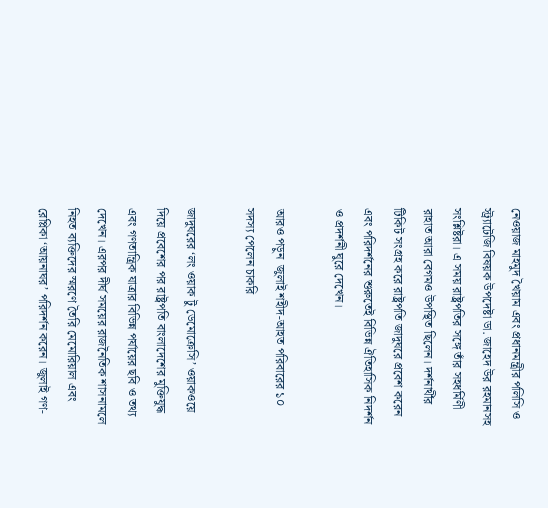নেওয়াজ মাহমুদ খৈয়াম এবং প্রধানমন্ত্রীর পলিসি ও স্ট্র্যাটেজি বিষয়ক উপদেষ্টা ডা. জাহেদ উর রহমানসহ সংশ্লিষ্টরা। এ সময় রাষ্ট্রপতির সঙ্গে তাঁর সহধর্মিণী রাহাত আরা বেগমও উপস্থিত ছিলেন। দর্শনার্থীর টিকিট সংগ্রহ করে রাষ্ট্রপতি জাদুঘরে প্রবেশ করেন এবং পরিদর্শনের শুরুতেই বিভিন্ন ঐতিহাসিক নিদর্শন ও প্রদর্শনী ঘুরে দেখেন।

আরও পড়ুন  জুলাই শহীদ-আহত পরিবারের ১০ সদস্য পেলেন চাকরি

জাদুঘরের ‘লং ওয়াক টু ডেমোক্রেসি’ ওয়াকওয়ে দিয়ে প্রবেশের পর রাষ্ট্রপতি বাংলাদেশের মুক্তিযুদ্ধ এবং গণতান্ত্রিক যাত্রার বিভিন্ন পর্যায়ের ছবি ও তথ্য দেখেন। এরপর দীর্ঘ সময়ের রাজনৈতিক শাসনামলে নিহত ব্যক্তিদের স্মরণে তৈরি মেমোরিয়াল এবং রেপ্লিকা ‘আয়নাঘর’ পরিদর্শন করেন। জুলাই গণ-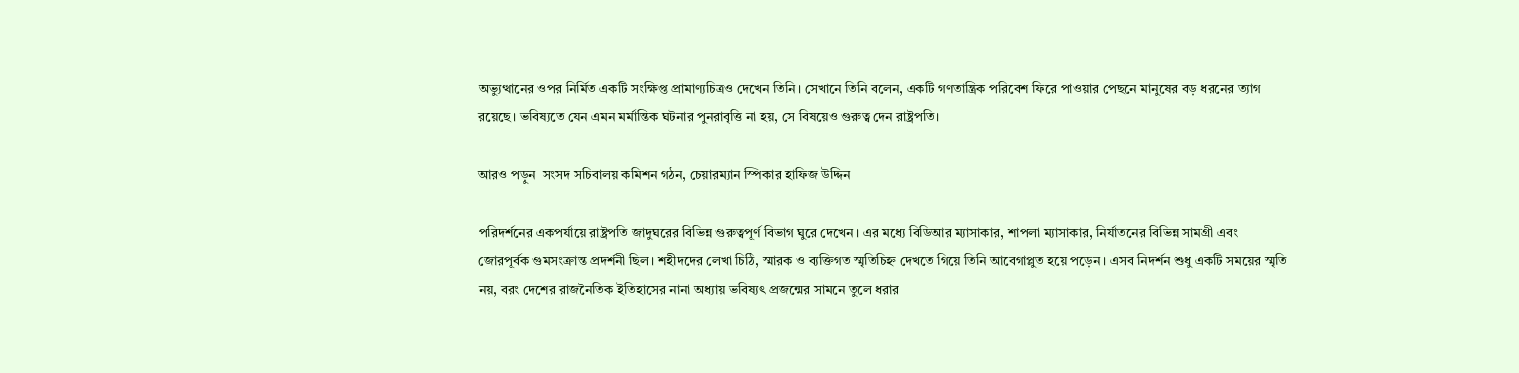অভ্যুত্থানের ওপর নির্মিত একটি সংক্ষিপ্ত প্রামাণ্যচিত্রও দেখেন তিনি। সেখানে তিনি বলেন, একটি গণতান্ত্রিক পরিবেশ ফিরে পাওয়ার পেছনে মানুষের বড় ধরনের ত্যাগ রয়েছে। ভবিষ্যতে যেন এমন মর্মান্তিক ঘটনার পুনরাবৃত্তি না হয়, সে বিষয়েও গুরুত্ব দেন রাষ্ট্রপতি।

আরও পড়ুন  সংসদ সচিবালয় কমিশন গঠন, চেয়ারম্যান স্পিকার হাফিজ উদ্দিন

পরিদর্শনের একপর্যায়ে রাষ্ট্রপতি জাদুঘরের বিভিন্ন গুরুত্বপূর্ণ বিভাগ ঘুরে দেখেন। এর মধ্যে বিডিআর ম্যাসাকার, শাপলা ম্যাসাকার, নির্যাতনের বিভিন্ন সামগ্রী এবং জোরপূর্বক গুমসংক্রান্ত প্রদর্শনী ছিল। শহীদদের লেখা চিঠি, স্মারক ও ব্যক্তিগত স্মৃতিচিহ্ন দেখতে গিয়ে তিনি আবেগাপ্লুত হয়ে পড়েন। এসব নিদর্শন শুধু একটি সময়ের স্মৃতি নয়, বরং দেশের রাজনৈতিক ইতিহাসের নানা অধ্যায় ভবিষ্যৎ প্রজন্মের সামনে তুলে ধরার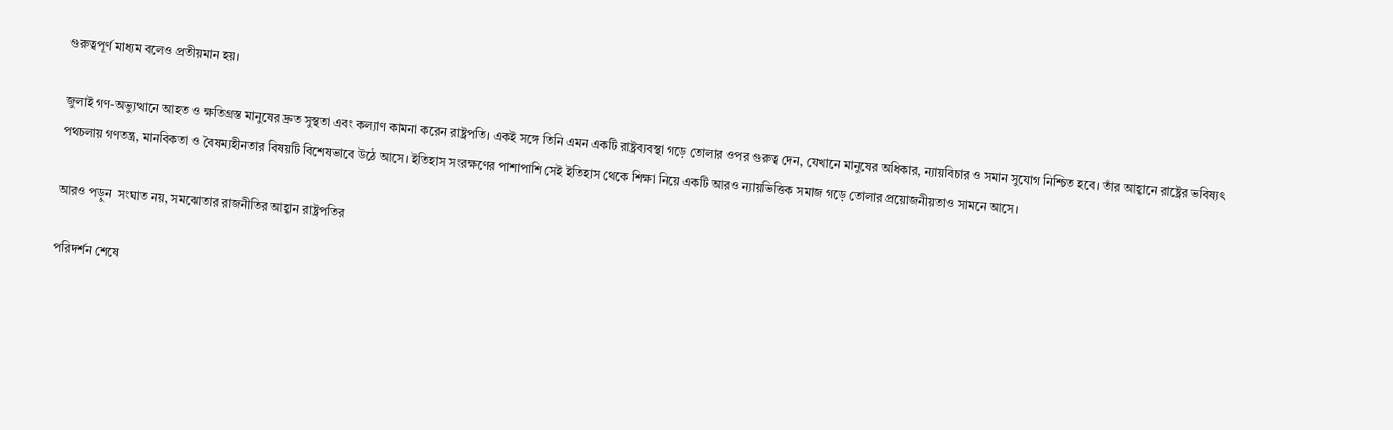গুরুত্বপূর্ণ মাধ্যম বলেও প্রতীয়মান হয়।

জুলাই গণ-অভ্যুত্থানে আহত ও ক্ষতিগ্রস্ত মানুষের দ্রুত সুস্থতা এবং কল্যাণ কামনা করেন রাষ্ট্রপতি। একই সঙ্গে তিনি এমন একটি রাষ্ট্রব্যবস্থা গড়ে তোলার ওপর গুরুত্ব দেন, যেখানে মানুষের অধিকার, ন্যায়বিচার ও সমান সুযোগ নিশ্চিত হবে। তাঁর আহ্বানে রাষ্ট্রের ভবিষ্যৎ পথচলায় গণতন্ত্র, মানবিকতা ও বৈষম্যহীনতার বিষয়টি বিশেষভাবে উঠে আসে। ইতিহাস সংরক্ষণের পাশাপাশি সেই ইতিহাস থেকে শিক্ষা নিয়ে একটি আরও ন্যায়ভিত্তিক সমাজ গড়ে তোলার প্রয়োজনীয়তাও সামনে আসে।

আরও পড়ুন  সংঘাত নয়, সমঝোতার রাজনীতির আহ্বান রাষ্ট্রপতির

পরিদর্শন শেষে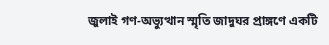জুলাই গণ-অভ্যুত্থান স্মৃতি জাদুঘর প্রাঙ্গণে একটি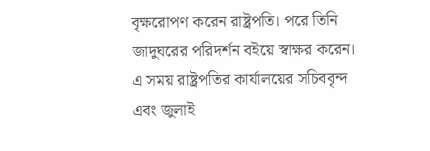বৃক্ষরোপণ করেন রাষ্ট্রপতি। পরে তিনি জাদুঘরের পরিদর্শন বইয়ে স্বাক্ষর করেন। এ সময় রাষ্ট্রপতির কার্যালয়ের সচিববৃন্দ এবং জুলাই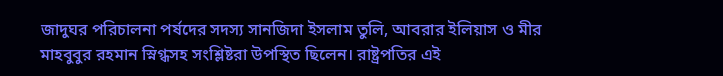জাদুঘর পরিচালনা পর্ষদের সদস্য সানজিদা ইসলাম তুলি, আবরার ইলিয়াস ও মীর মাহবুবুর রহমান স্নিগ্ধসহ সংশ্লিষ্টরা উপস্থিত ছিলেন। রাষ্ট্রপতির এই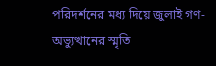পরিদর্শনের মধ্য দিয়ে জুলাই গণ-অভ্যুত্থানের স্মৃতি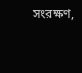সংরক্ষণ,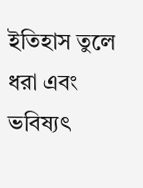ইতিহাস তুলে ধরা এবং ভবিষ্যৎ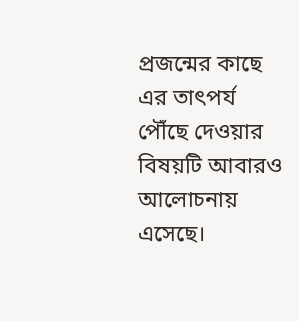প্রজন্মের কাছে এর তাৎপর্য পৌঁছে দেওয়ার বিষয়টি আবারও আলোচনায় এসেছে।